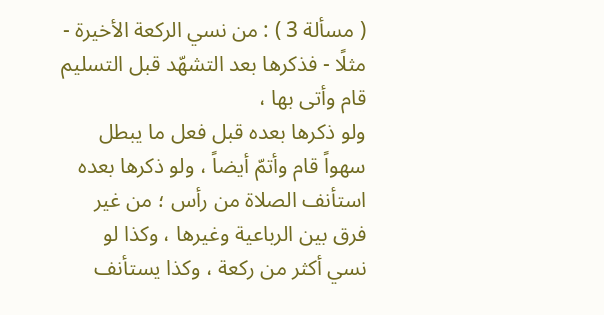( مسألة 3 ) : من نسي الركعة الأخيرة - مثلًا - فذكرها بعد التشهّد قبل التسليم قام وأتى بها ،
ولو ذكرها بعده قبل فعل ما يبطل سهواً قام وأتمّ أيضاً ، ولو ذكرها بعده استأنف الصلاة من رأس ؛ من غير فرق بين الرباعية وغيرها ، وكذا لو نسي أكثر من ركعة ، وكذا يستأنف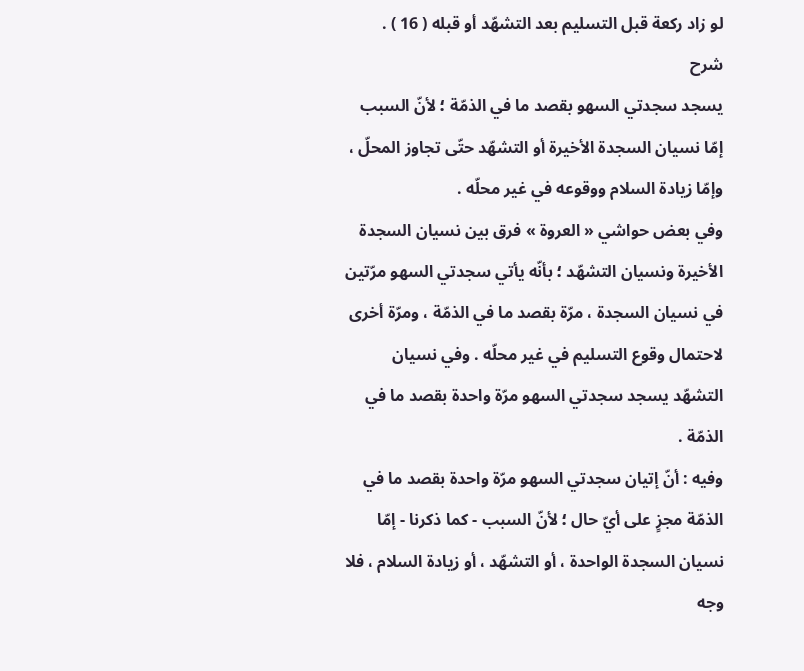لو زاد ركعة قبل التسليم بعد التشهّد أو قبله ( 16 ) .
شرح
يسجد سجدتي السهو بقصد ما في الذمّة ؛ لأنّ السبب إمّا نسيان السجدة الأخيرة أو التشهّد حتّى تجاوز المحلّ ، وإمّا زيادة السلام ووقوعه في غير محلّه .
وفي بعض حواشي « العروة » فرق بين نسيان السجدة الأخيرة ونسيان التشهّد ؛ بأنّه يأتي سجدتي السهو مرّتين في نسيان السجدة ، مرّة بقصد ما في الذمّة ، ومرّة أخرى لاحتمال وقوع التسليم في غير محلّه . وفي نسيان التشهّد يسجد سجدتي السهو مرّة واحدة بقصد ما في الذمّة .
وفيه : أنّ إتيان سجدتي السهو مرّة واحدة بقصد ما في الذمّة مجزٍ على أيّ حال ؛ لأنّ السبب - كما ذكرنا - إمّا نسيان السجدة الواحدة ، أو التشهّد ، أو زيادة السلام ، فلا وجه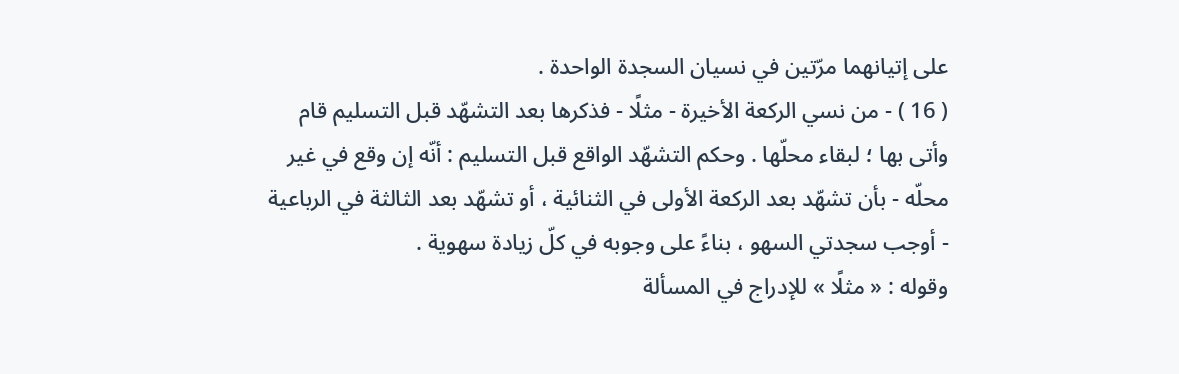على إتيانهما مرّتين في نسيان السجدة الواحدة .
( 16 ) - من نسي الركعة الأخيرة - مثلًا - فذكرها بعد التشهّد قبل التسليم قام وأتى بها ؛ لبقاء محلّها . وحكم التشهّد الواقع قبل التسليم : أنّه إن وقع في غير محلّه - بأن تشهّد بعد الركعة الأولى في الثنائية ، أو تشهّد بعد الثالثة في الرباعية - أوجب سجدتي السهو ، بناءً على وجوبه في كلّ زيادة سهوية .
وقوله : « مثلًا » للإدراج في المسألة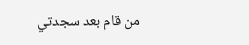من قام بعد سجدتي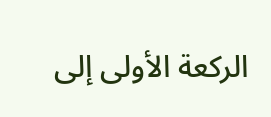الركعة الأولى إلى